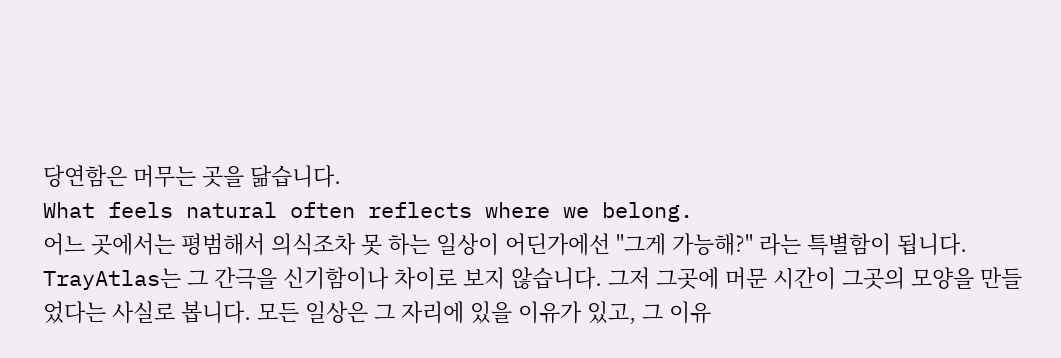당연함은 머무는 곳을 닮습니다.
What feels natural often reflects where we belong.
어느 곳에서는 평범해서 의식조차 못 하는 일상이 어딘가에선 "그게 가능해?" 라는 특별함이 됩니다.
TrayAtlas는 그 간극을 신기함이나 차이로 보지 않습니다. 그저 그곳에 머문 시간이 그곳의 모양을 만들었다는 사실로 봅니다. 모든 일상은 그 자리에 있을 이유가 있고, 그 이유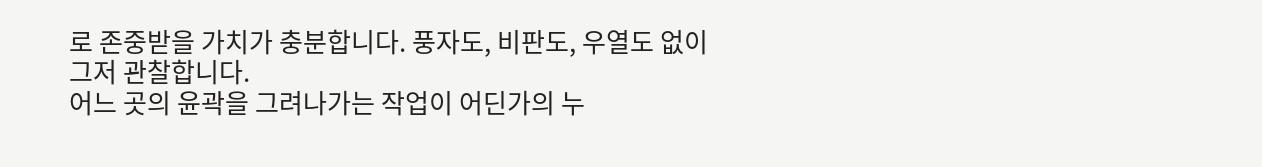로 존중받을 가치가 충분합니다. 풍자도, 비판도, 우열도 없이 그저 관찰합니다.
어느 곳의 윤곽을 그려나가는 작업이 어딘가의 누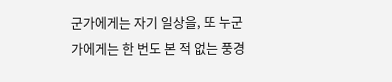군가에게는 자기 일상을, 또 누군가에게는 한 번도 본 적 없는 풍경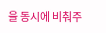을 동시에 비춰주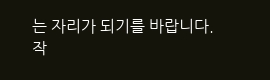는 자리가 되기를 바랍니다.
작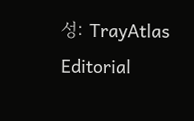성: TrayAtlas Editorial